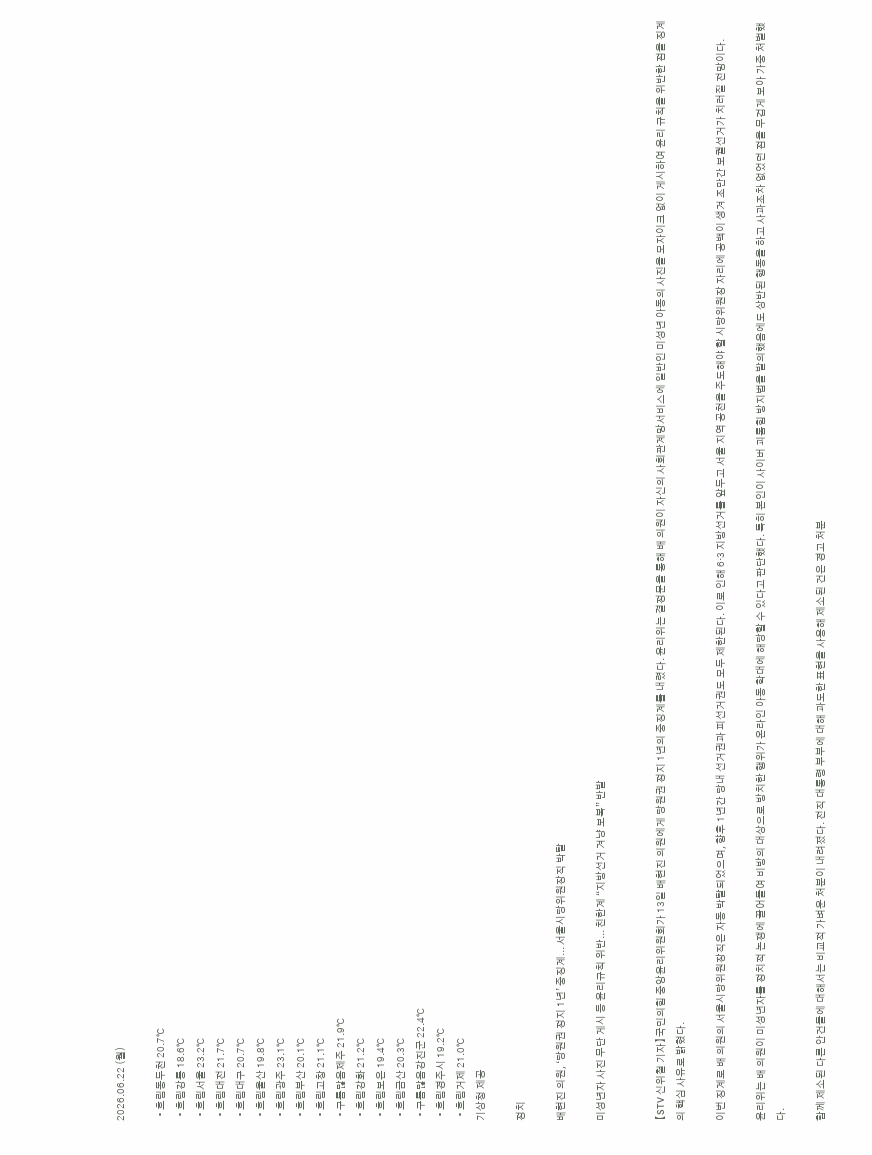2026.06.22 (월)

  • 흐림동두천 20.7℃
  • 흐림강릉 18.6℃
  • 흐림서울 23.2℃
  • 흐림대전 21.7℃
  • 흐림대구 20.7℃
  • 흐림울산 19.8℃
  • 흐림광주 23.1℃
  • 흐림부산 20.1℃
  • 흐림고창 21.1℃
  • 구름많음제주 21.9℃
  • 흐림강화 21.2℃
  • 흐림보은 19.4℃
  • 흐림금산 20.3℃
  • 구름많음강진군 22.4℃
  • 흐림경주시 19.2℃
  • 흐림거제 21.0℃
기상청 제공

정치

배현진 의원, ‘당원권 정지 1년’ 중징계... 서울시당위원장직 박탈

미성년자 사진 무단 게시 등 윤리규칙 위반... 친한계 “지방선거 겨냥 보복” 반발


【STV 신위철 기자】국민의힘 중앙윤리위원회가 13일 배현진 의원에게 당원권 정지 1년의 중징계를 내렸다. 윤리위는 결정문을 통해 배 의원이 자신의 사회관계망서비스에 일반인 미성년 아동의 사진을 모자이크 없이 게시하여 윤리 규칙을 위반한 점을 징계의 핵심 사유로 밝혔다.

이번 징계로 배 의원의 서울시당위원장직은 자동 박탈되었으며, 향후 1년간 당내 선거권과 피선거권도 모두 제한된다. 이로 인해 6·3 지방선거를 앞두고 서울 지역 공천을 주도해야 할 시당위원장 자리에 공백이 생겨 조만간 보궐선거가 치러질 전망이다.

윤리위는 배 의원이 미성년자를 정치적 논쟁에 끌어들여 비방의 대상으로 방치한 행위가 온라인 아동 학대에 해당할 수 있다고 판단했다. 특히 본인이 사이버 괴롭힘 방지법을 발의했음에도 상반된 행동을 하고 사과조차 없었던 점을 무겁게 보아 가중 처벌했다.

함께 제소된 다른 안건들에 대해서는 비교적 가벼운 처분이 내려졌다. 전직 대통령 부부에 대해 과도한 표현을 사용해 제소된 건은 경고 처분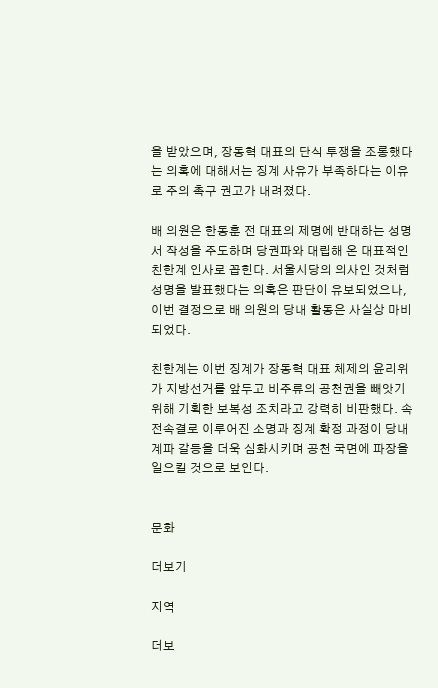을 받았으며, 장동혁 대표의 단식 투쟁을 조롱했다는 의혹에 대해서는 징계 사유가 부족하다는 이유로 주의 촉구 권고가 내려졌다.

배 의원은 한동훈 전 대표의 제명에 반대하는 성명서 작성을 주도하며 당권파와 대립해 온 대표적인 친한계 인사로 꼽힌다. 서울시당의 의사인 것처럼 성명을 발표했다는 의혹은 판단이 유보되었으나, 이번 결정으로 배 의원의 당내 활동은 사실상 마비되었다.

친한계는 이번 징계가 장동혁 대표 체제의 윤리위가 지방선거를 앞두고 비주류의 공천권을 빼앗기 위해 기획한 보복성 조치라고 강력히 비판했다. 속전속결로 이루어진 소명과 징계 확정 과정이 당내 계파 갈등을 더욱 심화시키며 공천 국면에 파장을 일으킬 것으로 보인다.


문화

더보기

지역

더보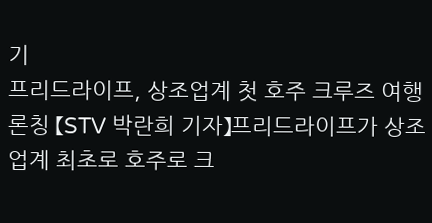기
프리드라이프, 상조업계 첫 호주 크루즈 여행 론칭 【STV 박란희 기자】프리드라이프가 상조업계 최초로 호주로 크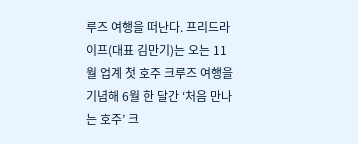루즈 여행을 떠난다. 프리드라이프(대표 김만기)는 오는 11월 업계 첫 호주 크루즈 여행을 기념해 6월 한 달간 ‘처음 만나는 호주’ 크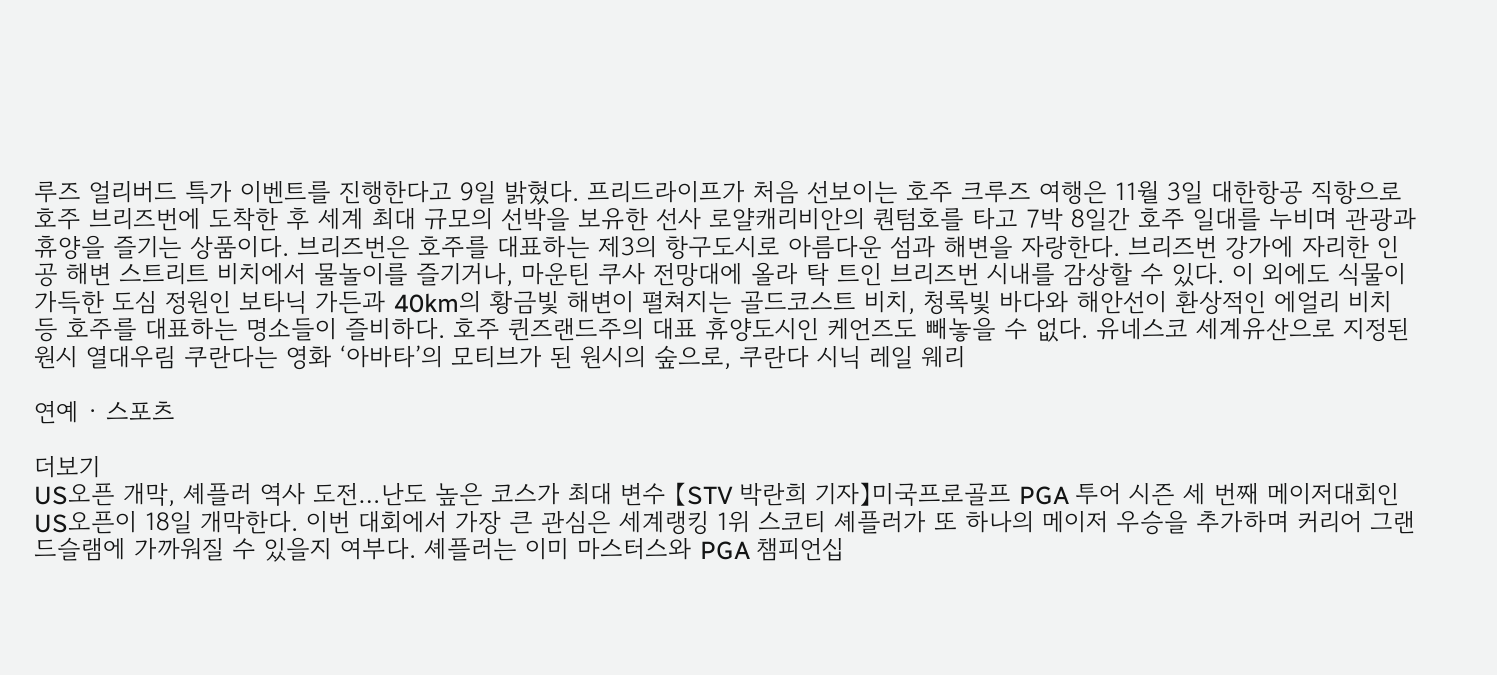루즈 얼리버드 특가 이벤트를 진행한다고 9일 밝혔다. 프리드라이프가 처음 선보이는 호주 크루즈 여행은 11월 3일 대한항공 직항으로 호주 브리즈번에 도착한 후 세계 최대 규모의 선박을 보유한 선사 로얄캐리비안의 퀀텀호를 타고 7박 8일간 호주 일대를 누비며 관광과 휴양을 즐기는 상품이다. 브리즈번은 호주를 대표하는 제3의 항구도시로 아름다운 섬과 해변을 자랑한다. 브리즈번 강가에 자리한 인공 해변 스트리트 비치에서 물놀이를 즐기거나, 마운틴 쿠사 전망대에 올라 탁 트인 브리즈번 시내를 감상할 수 있다. 이 외에도 식물이 가득한 도심 정원인 보타닉 가든과 40km의 황금빛 해변이 펼쳐지는 골드코스트 비치, 청록빛 바다와 해안선이 환상적인 에얼리 비치 등 호주를 대표하는 명소들이 즐비하다. 호주 퀸즈랜드주의 대표 휴양도시인 케언즈도 빼놓을 수 없다. 유네스코 세계유산으로 지정된 원시 열대우림 쿠란다는 영화 ‘아바타’의 모티브가 된 원시의 숲으로, 쿠란다 시닉 레일 웨리

연예 · 스포츠

더보기
US오픈 개막, 셰플러 역사 도전…난도 높은 코스가 최대 변수 【STV 박란희 기자】미국프로골프 PGA 투어 시즌 세 번째 메이저대회인 US오픈이 18일 개막한다. 이번 대회에서 가장 큰 관심은 세계랭킹 1위 스코티 셰플러가 또 하나의 메이저 우승을 추가하며 커리어 그랜드슬램에 가까워질 수 있을지 여부다. 셰플러는 이미 마스터스와 PGA 챔피언십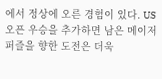에서 정상에 오른 경험이 있다. US오픈 우승을 추가하면 남은 메이저 퍼즐을 향한 도전은 더욱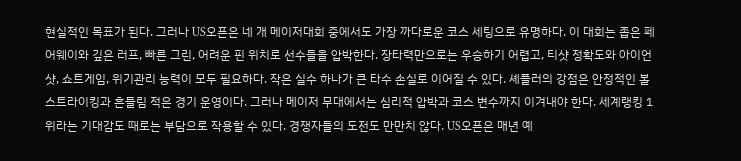현실적인 목표가 된다. 그러나 US오픈은 네 개 메이저대회 중에서도 가장 까다로운 코스 세팅으로 유명하다. 이 대회는 좁은 페어웨이와 깊은 러프, 빠른 그린, 어려운 핀 위치로 선수들을 압박한다. 장타력만으로는 우승하기 어렵고, 티샷 정확도와 아이언 샷, 쇼트게임, 위기관리 능력이 모두 필요하다. 작은 실수 하나가 큰 타수 손실로 이어질 수 있다. 셰플러의 강점은 안정적인 볼 스트라이킹과 흔들림 적은 경기 운영이다. 그러나 메이저 무대에서는 심리적 압박과 코스 변수까지 이겨내야 한다. 세계랭킹 1위라는 기대감도 때로는 부담으로 작용할 수 있다. 경쟁자들의 도전도 만만치 않다. US오픈은 매년 예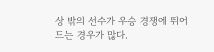상 밖의 선수가 우승 경쟁에 뛰어드는 경우가 많다.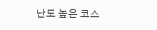난도 높은 코스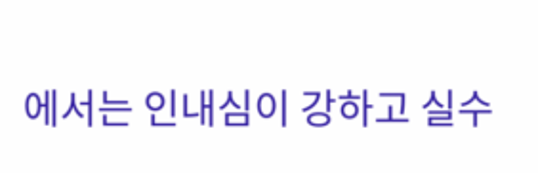에서는 인내심이 강하고 실수